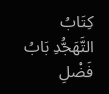كِتَابُ التَّهَجُّدِ بَابُ فَضْلِ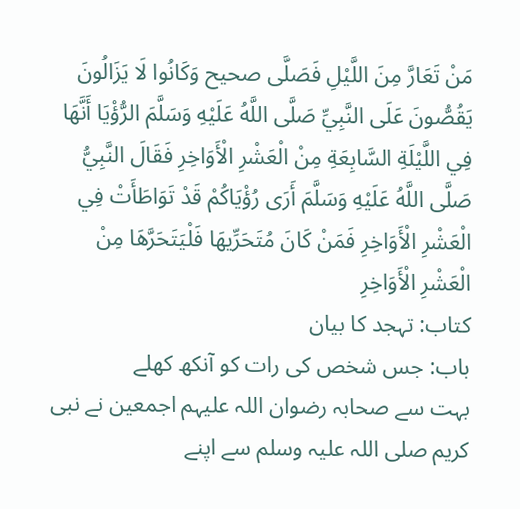مَنْ تَعَارَّ مِنَ اللَّيْلِ فَصَلَّى صحيح وَكَانُوا لَا يَزَالُونَ يَقُصُّونَ عَلَى النَّبِيِّ صَلَّى اللَّهُ عَلَيْهِ وَسَلَّمَ الرُّؤْيَا أَنَّهَا فِي اللَّيْلَةِ السَّابِعَةِ مِنْ الْعَشْرِ الْأَوَاخِرِ فَقَالَ النَّبِيُّ صَلَّى اللَّهُ عَلَيْهِ وَسَلَّمَ أَرَى رُؤْيَاكُمْ قَدْ تَوَاطَأَتْ فِي الْعَشْرِ الْأَوَاخِرِ فَمَنْ كَانَ مُتَحَرِّيهَا فَلْيَتَحَرَّهَا مِنْ الْعَشْرِ الْأَوَاخِرِ
کتاب: تہجد کا بیان
باب: جس شخص کی رات کو آنکھ کھلے
بہت سے صحابہ رضوان اللہ علیہم اجمعین نے نبی کریم صلی اللہ علیہ وسلم سے اپنے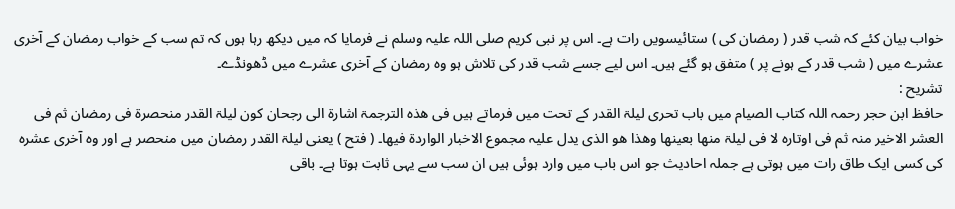خواب بیان کئے کہ شب قدر ( رمضان کی ) ستائیسویں رات ہے۔ اس پر نبی کریم صلی اللہ علیہ وسلم نے فرمایا کہ میں دیکھ رہا ہوں کہ تم سب کے خواب رمضان کے آخری عشرے میں ( شب قدر کے ہونے پر ) متفق ہو گئے ہیں۔ اس لیے جسے شب قدر کی تلاش ہو وہ رمضان کے آخری عشرے میں ڈھونڈے۔
تشریح :
حافظ ابن حجر رحمہ اللہ کتاب الصیام میں باب تحری لیلۃ القدر کے تحت میں فرماتے ہیں فی ھذہ الترجمۃ اشارۃ الی رجحان کون لیلۃ القدر منحصرۃ فی رمضان ثم فی العشر الاخیر منہ ثم فی اوتارہ لا فی لیلۃ منھا بعینھا وھذا ھو الذی یدل علیہ مجموع الاخبار الواردۃ فیھا۔ ( فتح ) یعنی لیلۃ القدر رمضان میں منحصر ہے اور وہ آخری عشرہ کی کسی ایک طاق رات میں ہوتی ہے جملہ احادیث جو اس باب میں وارد ہوئی ہیں ان سب سے یہی ثابت ہوتا ہے۔ باقی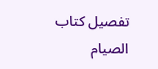تفصیل کتاب الصیام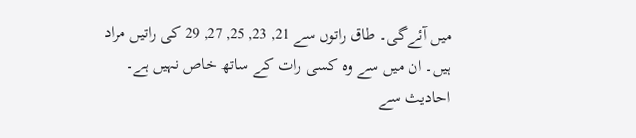میں آئےگی۔ طاق راتوں سے 21, 23, 25, 27, 29 کی راتیں مراد ہیں۔ ان میں سے وہ کسی رات کے ساتھ خاص نہیں ہے۔ احادیث سے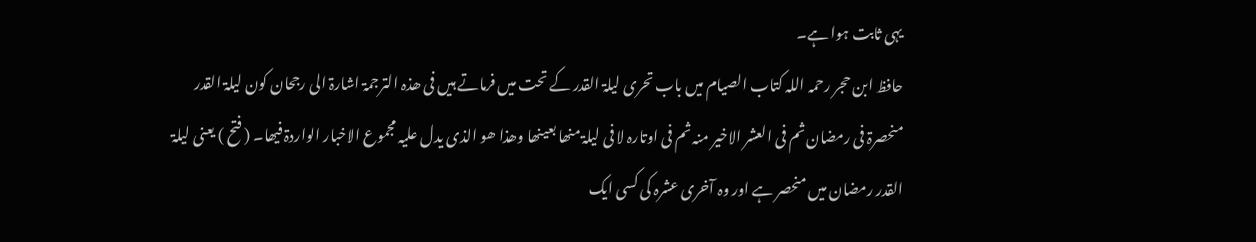یہی ثابت ہوا ہے۔
حافظ ابن حجر رحمہ اللہ کتاب الصیام میں باب تحری لیلۃ القدر کے تحت میں فرماتے ہیں فی ھذہ الترجمۃ اشارۃ الی رجحان کون لیلۃ القدر منحصرۃ فی رمضان ثم فی العشر الاخیر منہ ثم فی اوتارہ لا فی لیلۃ منھا بعینھا وھذا ھو الذی یدل علیہ مجموع الاخبار الواردۃ فیھا۔ ( فتح ) یعنی لیلۃ القدر رمضان میں منحصر ہے اور وہ آخری عشرہ کی کسی ایک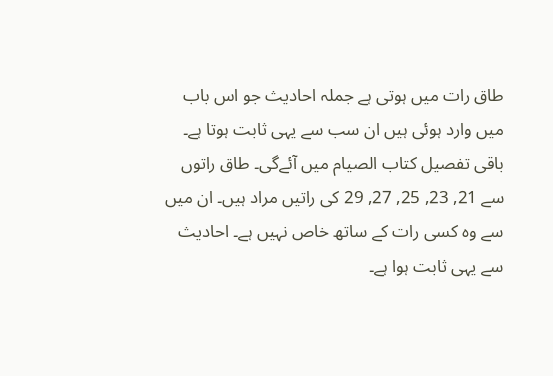طاق رات میں ہوتی ہے جملہ احادیث جو اس باب میں وارد ہوئی ہیں ان سب سے یہی ثابت ہوتا ہے۔ باقی تفصیل کتاب الصیام میں آئےگی۔ طاق راتوں سے 21, 23, 25, 27, 29 کی راتیں مراد ہیں۔ ان میں سے وہ کسی رات کے ساتھ خاص نہیں ہے۔ احادیث سے یہی ثابت ہوا ہے۔